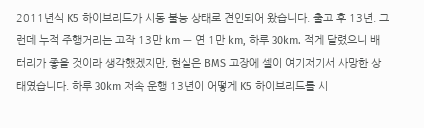2011년식 K5 하이브리드가 시동 불능 상태로 견인되어 왔습니다. 출고 후 13년. 그런데 누적 주행거리는 고작 13만 km — 연 1만 km, 하루 30km. 적게 달렸으니 배터리가 좋을 것이라 생각했겠지만, 현실은 BMS 고장에 셀이 여기저기서 사망한 상태였습니다. 하루 30km 저속 운행 13년이 어떻게 K5 하이브리드를 시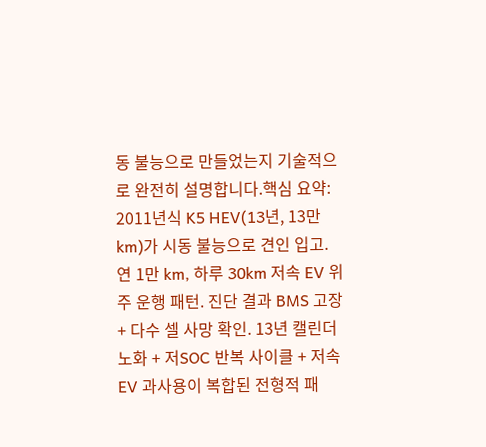동 불능으로 만들었는지 기술적으로 완전히 설명합니다.핵심 요약: 2011년식 K5 HEV(13년, 13만 km)가 시동 불능으로 견인 입고. 연 1만 km, 하루 30km 저속 EV 위주 운행 패턴. 진단 결과 BMS 고장 + 다수 셀 사망 확인. 13년 캘린더 노화 + 저SOC 반복 사이클 + 저속 EV 과사용이 복합된 전형적 패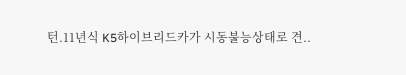턴.11년식 K5하이브리드카가 시동불능상태로 견..